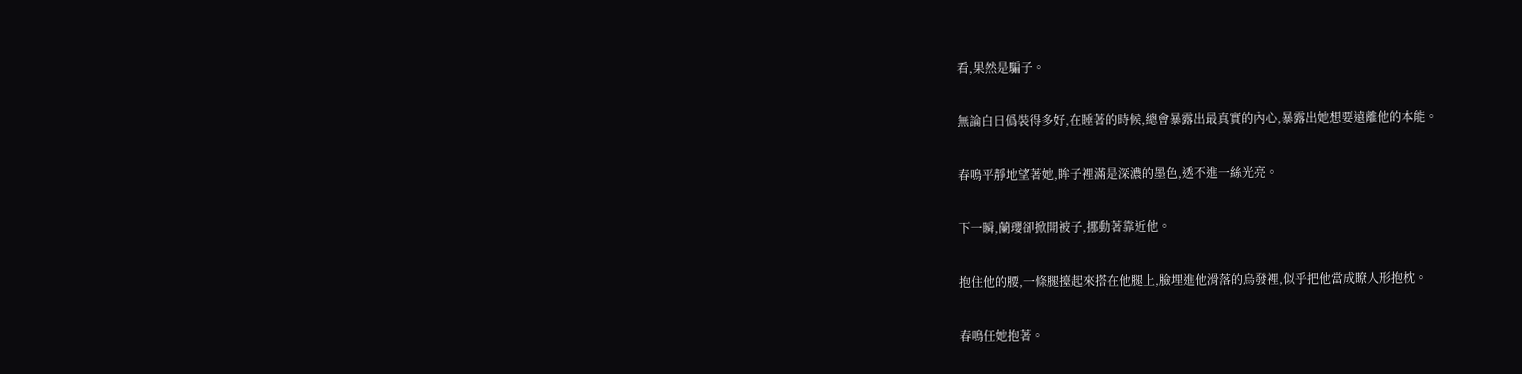看,果然是騙子。

無論白日僞裝得多好,在睡著的時候,總會暴露出最真實的內心,暴露出她想要遠離他的本能。

春鳴平靜地望著她,眸子裡滿是深濃的墨色,透不進一絲光亮。

下一瞬,蘭瓔卻掀開被子,挪動著靠近他。

抱住他的腰,一條腿擡起來搭在他腿上,臉埋進他滑落的烏發裡,似乎把他當成瞭人形抱枕。

春鳴任她抱著。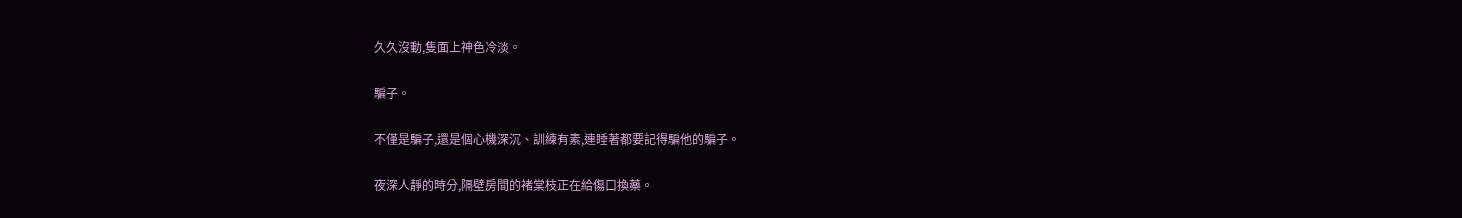久久沒動,隻面上神色冷淡。

騙子。

不僅是騙子,還是個心機深沉、訓練有素,連睡著都要記得騙他的騙子。

夜深人靜的時分,隔壁房間的褚棠枝正在給傷口換藥。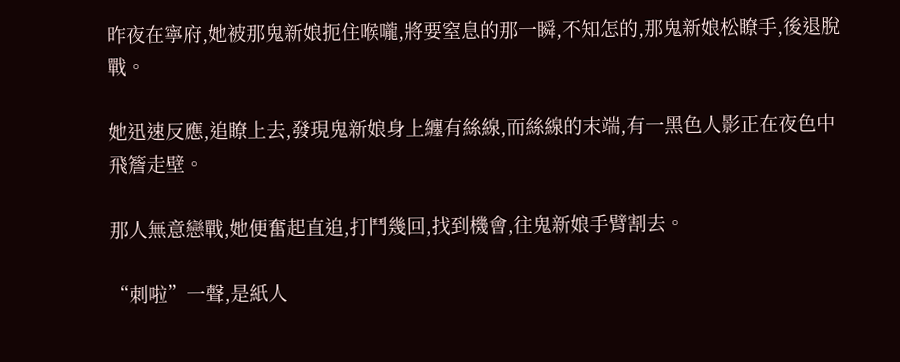昨夜在寧府,她被那鬼新娘扼住喉嚨,將要窒息的那一瞬,不知怎的,那鬼新娘松瞭手,後退脫戰。

她迅速反應,追瞭上去,發現鬼新娘身上纏有絲線,而絲線的末端,有一黑色人影正在夜色中飛簷走壁。

那人無意戀戰,她便奮起直追,打鬥幾回,找到機會,往鬼新娘手臂割去。

“刺啦”一聲,是紙人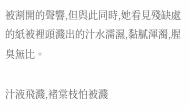被割開的聲響,但與此同時,她看見殘缺處的紙被裡頭濺出的汁水濡濕,黏膩渾濁,腥臭無比。

汁液飛濺,褚棠枝怕被濺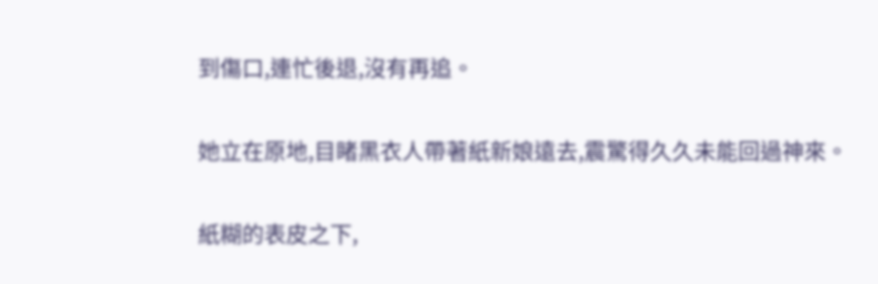到傷口,連忙後退,沒有再追。

她立在原地,目睹黑衣人帶著紙新娘遠去,震驚得久久未能回過神來。

紙糊的表皮之下,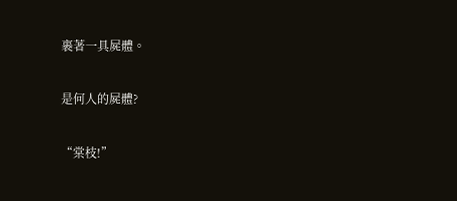裹著一具屍體。

是何人的屍體?

“棠枝!”